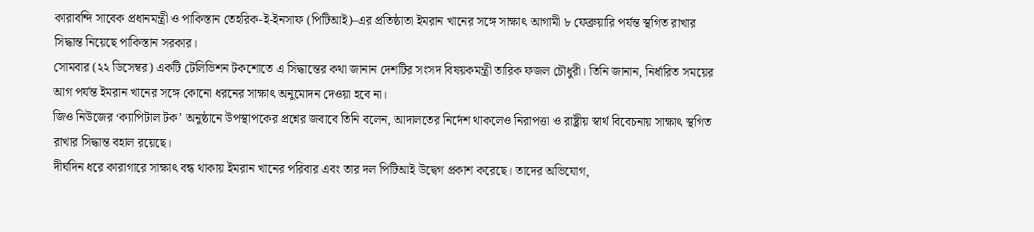কারাবন্দি সাবেক প্রধানমন্ত্রী ও পাকিস্তান তেহরিক-ই-ইনসাফ (পিটিআই)–এর প্রতিষ্ঠাতা ইমরান খানের সঙ্গে সাক্ষাৎ আগামী ৮ ফেব্রুয়ারি পর্যন্ত স্থগিত রাখার সিদ্ধান্ত নিয়েছে পাকিস্তান সরকার।
সোমবার (২২ ডিসেম্বর) একটি টেলিভিশন টকশোতে এ সিদ্ধান্তের কথা জানান দেশটির সংসদ বিষয়কমন্ত্রী তারিক ফজল চৌধুরী। তিনি জানান, নির্ধারিত সময়ের আগ পর্যন্ত ইমরান খানের সঙ্গে কোনো ধরনের সাক্ষাৎ অনুমোদন দেওয়া হবে না।
জিও নিউজের ‘ক্যাপিটাল টক’ অনুষ্ঠানে উপস্থাপকের প্রশ্নের জবাবে তিনি বলেন, আদালতের নির্দেশ থাকলেও নিরাপত্তা ও রাষ্ট্রীয় স্বার্থ বিবেচনায় সাক্ষাৎ স্থগিত রাখার সিদ্ধান্ত বহাল রয়েছে।
দীর্ঘদিন ধরে কারাগারে সাক্ষাৎ বন্ধ থাকায় ইমরান খানের পরিবার এবং তার দল পিটিআই উদ্বেগ প্রকাশ করেছে। তাদের অভিযোগ,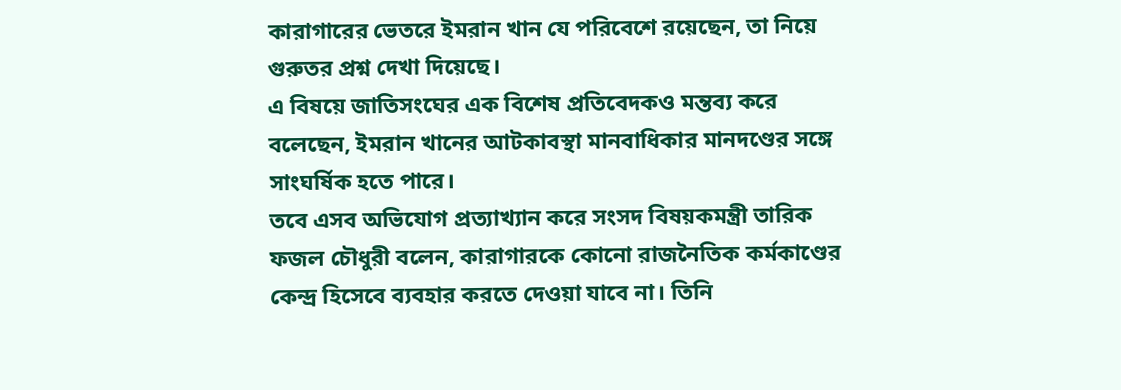কারাগারের ভেতরে ইমরান খান যে পরিবেশে রয়েছেন, তা নিয়ে গুরুতর প্রশ্ন দেখা দিয়েছে।
এ বিষয়ে জাতিসংঘের এক বিশেষ প্রতিবেদকও মন্তব্য করে বলেছেন, ইমরান খানের আটকাবস্থা মানবাধিকার মানদণ্ডের সঙ্গে সাংঘর্ষিক হতে পারে।
তবে এসব অভিযোগ প্রত্যাখ্যান করে সংসদ বিষয়কমন্ত্রী তারিক ফজল চৌধুরী বলেন, কারাগারকে কোনো রাজনৈতিক কর্মকাণ্ডের কেন্দ্র হিসেবে ব্যবহার করতে দেওয়া যাবে না। তিনি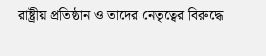রাষ্ট্রীয় প্রতিষ্ঠান ও তাদের নেতৃত্বের বিরুদ্ধে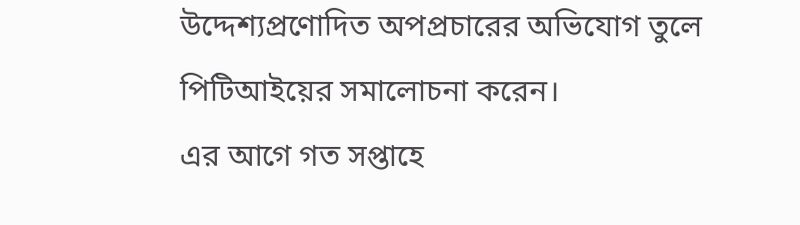উদ্দেশ্যপ্রণোদিত অপপ্রচারের অভিযোগ তুলে পিটিআইয়ের সমালোচনা করেন।
এর আগে গত সপ্তাহে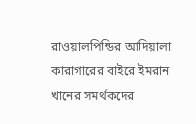রাওয়ালপিন্ডির আদিয়ালা কারাগারের বাইরে ইমরান খানের সমর্থকদের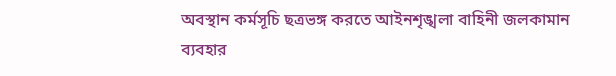অবস্থান কর্মসূচি ছত্রভঙ্গ করতে আইনশৃঙ্খলা বাহিনী জলকামান ব্যবহার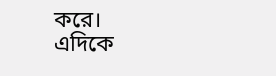করে।
এদিকে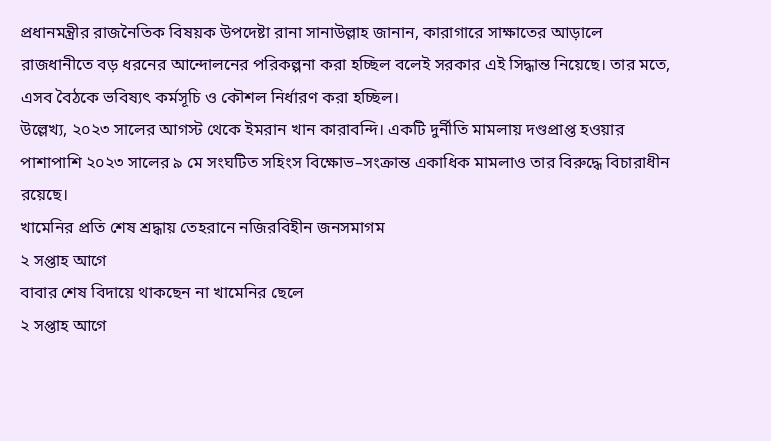প্রধানমন্ত্রীর রাজনৈতিক বিষয়ক উপদেষ্টা রানা সানাউল্লাহ জানান, কারাগারে সাক্ষাতের আড়ালে রাজধানীতে বড় ধরনের আন্দোলনের পরিকল্পনা করা হচ্ছিল বলেই সরকার এই সিদ্ধান্ত নিয়েছে। তার মতে, এসব বৈঠকে ভবিষ্যৎ কর্মসূচি ও কৌশল নির্ধারণ করা হচ্ছিল।
উল্লেখ্য, ২০২৩ সালের আগস্ট থেকে ইমরান খান কারাবন্দি। একটি দুর্নীতি মামলায় দণ্ডপ্রাপ্ত হওয়ার পাশাপাশি ২০২৩ সালের ৯ মে সংঘটিত সহিংস বিক্ষোভ–সংক্রান্ত একাধিক মামলাও তার বিরুদ্ধে বিচারাধীন রয়েছে।
খামেনির প্রতি শেষ শ্রদ্ধায় তেহরানে নজিরবিহীন জনসমাগম
২ সপ্তাহ আগে
বাবার শেষ বিদায়ে থাকছেন না খামেনির ছেলে
২ সপ্তাহ আগে